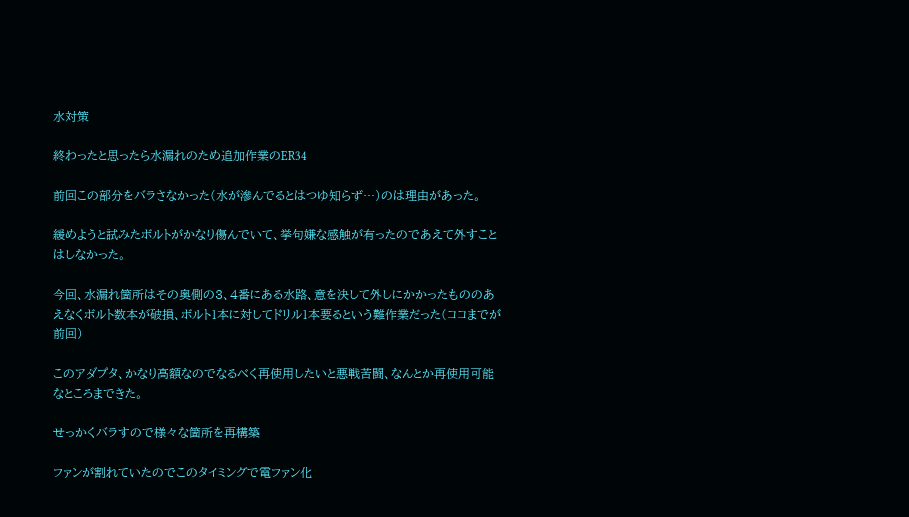水対策

終わったと思ったら水漏れのため追加作業のER34

前回この部分をバラさなかった(水が滲んでるとはつゆ知らず…)のは理由があった。

緩めようと試みたボルトがかなり傷んでいて、挙句嫌な感触が有ったのであえて外すことはしなかった。

今回、水漏れ箇所はその奥側の3、4番にある水路、意を決して外しにかかったもののあえなくボルト数本が破損、ボルト1本に対してドリル1本要るという難作業だった(ココまでが前回)

このアダプタ、かなり高額なのでなるべく再使用したいと悪戦苦闘、なんとか再使用可能なところまできた。

せっかくバラすので様々な箇所を再構築

ファンが割れていたのでこのタイミングで電ファン化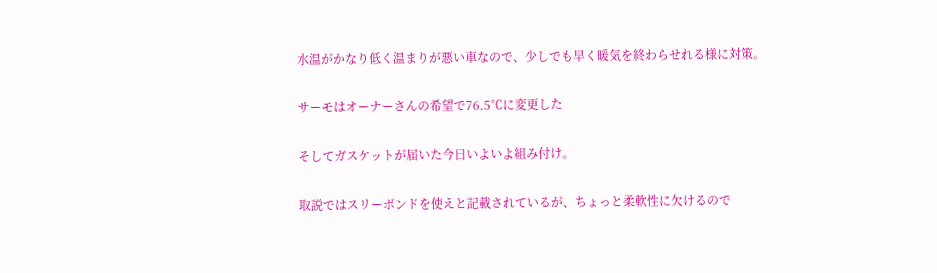水温がかなり低く温まりが悪い車なので、少しでも早く暖気を終わらせれる様に対策。

サーモはオーナーさんの希望で76.5℃に変更した

そしてガスケットが届いた今日いよいよ組み付け。

取説ではスリーボンドを使えと記載されているが、ちょっと柔軟性に欠けるので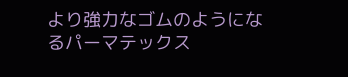より強力なゴムのようになるパーマテックス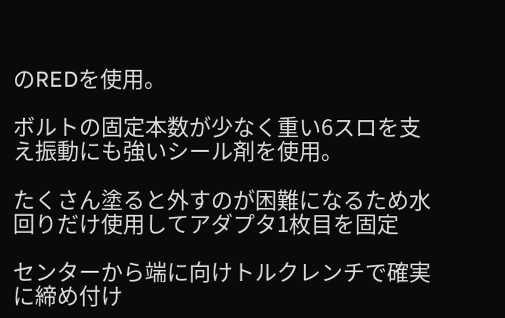のREDを使用。

ボルトの固定本数が少なく重い6スロを支え振動にも強いシール剤を使用。

たくさん塗ると外すのが困難になるため水回りだけ使用してアダプタ1枚目を固定

センターから端に向けトルクレンチで確実に締め付け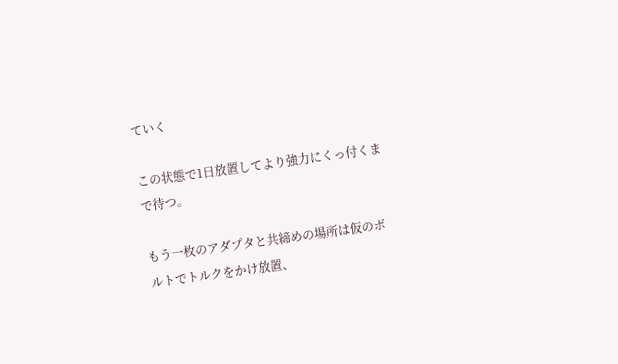ていく

この状態で1日放置してより強力にくっ付くまで待つ。

もう一枚のアダプタと共締めの場所は仮のボルトでトルクをかけ放置、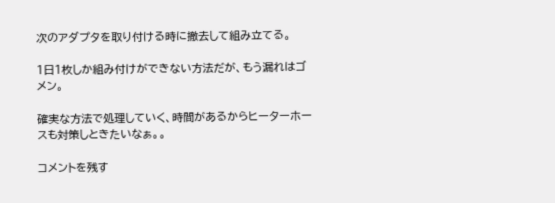次のアダプタを取り付ける時に撤去して組み立てる。

1日1枚しか組み付けができない方法だが、もう漏れはゴメン。

確実な方法で処理していく、時間があるからヒーターホースも対策しときたいなぁ。。

コメントを残す